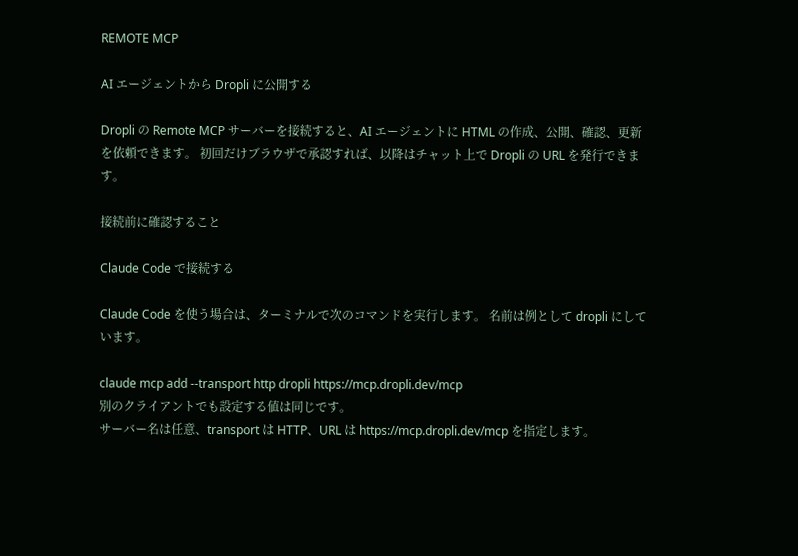REMOTE MCP

AI エージェントから Dropli に公開する

Dropli の Remote MCP サーバーを接続すると、AI エージェントに HTML の作成、公開、確認、更新を依頼できます。 初回だけブラウザで承認すれば、以降はチャット上で Dropli の URL を発行できます。

接続前に確認すること

Claude Code で接続する

Claude Code を使う場合は、ターミナルで次のコマンドを実行します。 名前は例として dropli にしています。

claude mcp add --transport http dropli https://mcp.dropli.dev/mcp
別のクライアントでも設定する値は同じです。
サーバー名は任意、transport は HTTP、URL は https://mcp.dropli.dev/mcp を指定します。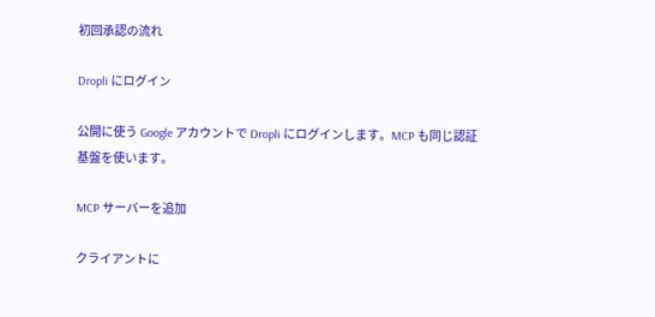初回承認の流れ

Dropli にログイン

公開に使う Google アカウントで Dropli にログインします。MCP も同じ認証基盤を使います。

MCP サーバーを追加

クライアントに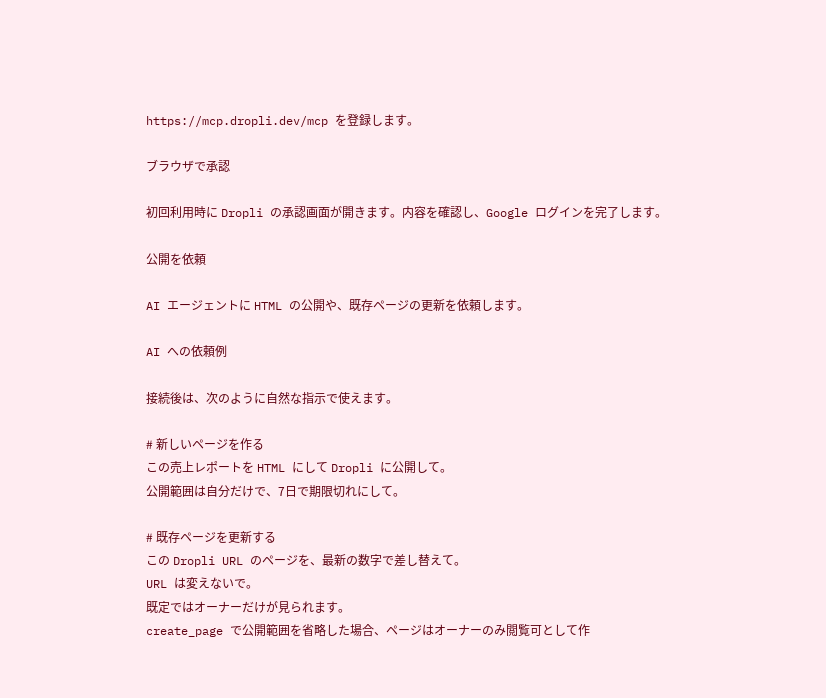https://mcp.dropli.dev/mcp を登録します。

ブラウザで承認

初回利用時に Dropli の承認画面が開きます。内容を確認し、Google ログインを完了します。

公開を依頼

AI エージェントに HTML の公開や、既存ページの更新を依頼します。

AI への依頼例

接続後は、次のように自然な指示で使えます。

# 新しいページを作る
この売上レポートを HTML にして Dropli に公開して。
公開範囲は自分だけで、7日で期限切れにして。

# 既存ページを更新する
この Dropli URL のページを、最新の数字で差し替えて。
URL は変えないで。
既定ではオーナーだけが見られます。
create_page で公開範囲を省略した場合、ページはオーナーのみ閲覧可として作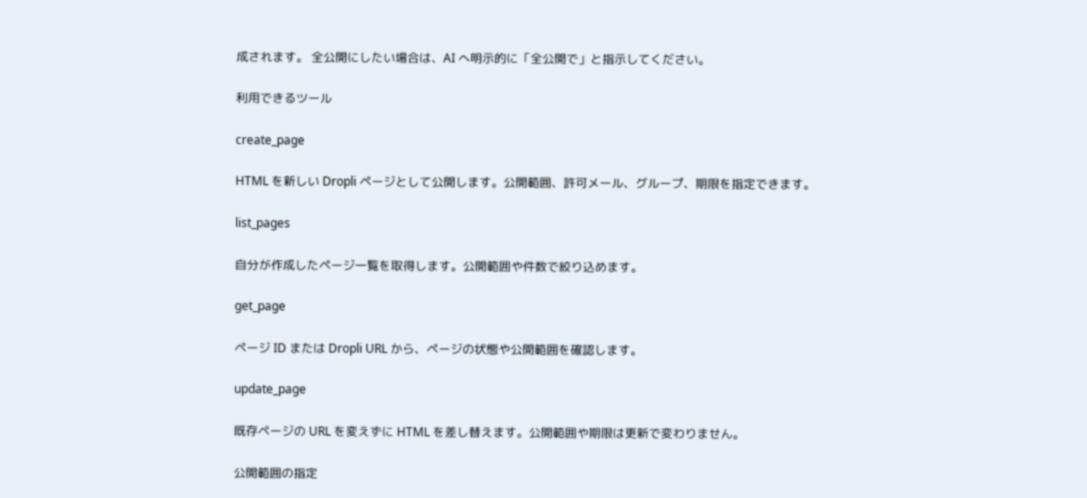成されます。 全公開にしたい場合は、AI へ明示的に「全公開で」と指示してください。

利用できるツール

create_page

HTML を新しい Dropli ページとして公開します。公開範囲、許可メール、グループ、期限を指定できます。

list_pages

自分が作成したページ一覧を取得します。公開範囲や件数で絞り込めます。

get_page

ページ ID または Dropli URL から、ページの状態や公開範囲を確認します。

update_page

既存ページの URL を変えずに HTML を差し替えます。公開範囲や期限は更新で変わりません。

公開範囲の指定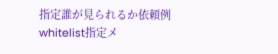指定誰が見られるか依頼例
whitelist指定メ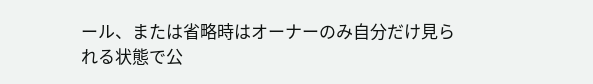ール、または省略時はオーナーのみ自分だけ見られる状態で公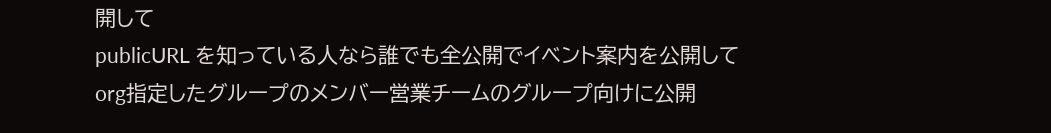開して
publicURL を知っている人なら誰でも全公開でイベント案内を公開して
org指定したグループのメンバー営業チームのグループ向けに公開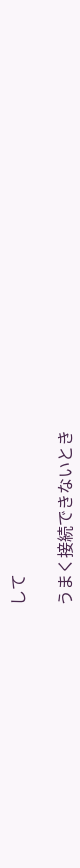して

うまく接続できないとき